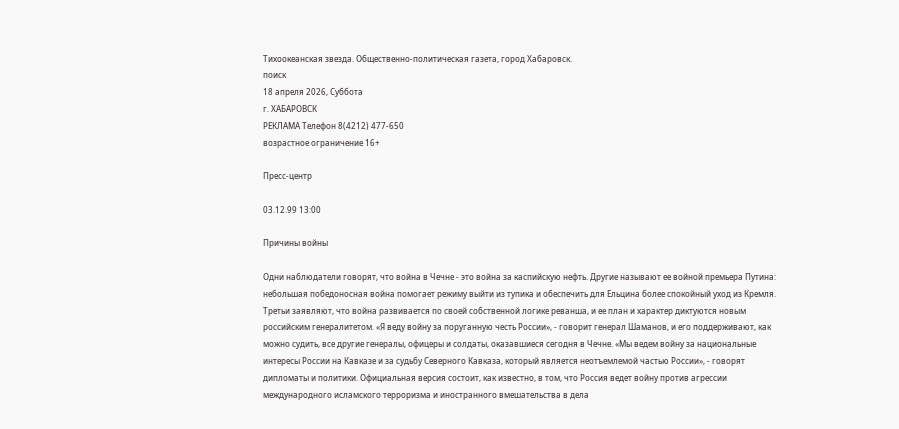Тихоокеанская звезда. Общественно-политическая газета, город Хабаровск.
поиск
18 апреля 2026, Суббота
г. ХАБАРОВСК
РЕКЛАМА Телефон 8(4212) 477-650
возрастное ограничение 16+

Пресс-центр

03.12.99 13:00

Причины войны

Одни наблюдатели говорят, что война в Чечне - это война за каспийскую нефть. Другие называют ее войной премьера Путина: небольшая победоносная война помогает режиму выйти из тупика и обеспечить для Ельцина более спокойный уход из Кремля. Третьи заявляют, что война развивается по своей собственной логике реванша, и ее план и характер диктуются новым российским генералитетом. «Я веду войну за поруганную честь России», - говорит генерал Шаманов, и его поддерживают, как можно судить, все другие генералы, офицеры и солдаты, оказавшиеся сегодня в Чечне. «Мы ведем войну за национальные интересы России на Кавказе и за судьбу Северного Кавказа, который является неотъемлемой частью России», - говорят дипломаты и политики. Официальная версия состоит, как известно, в том, что Россия ведет войну против агрессии международного исламского терроризма и иностранного вмешательства в дела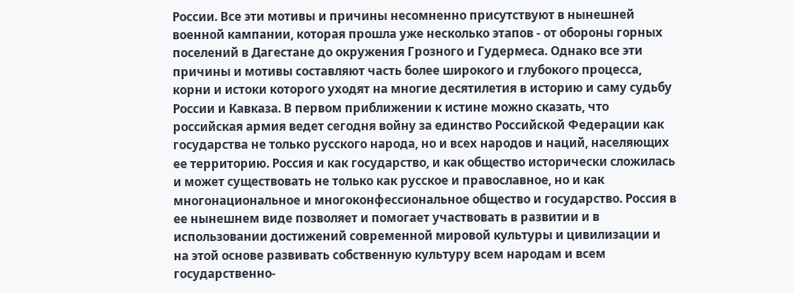России. Все эти мотивы и причины несомненно присутствуют в нынешней военной кампании, которая прошла уже несколько этапов - от обороны горных поселений в Дагестане до окружения Грозного и Гудермеса. Однако все эти причины и мотивы составляют часть более широкого и глубокого процесса, корни и истоки которого уходят на многие десятилетия в историю и саму судьбу России и Кавказа. В первом приближении к истине можно сказать, что российская армия ведет сегодня войну за единство Российской Федерации как государства не только русского народа, но и всех народов и наций, населяющих ее территорию. Россия и как государство, и как общество исторически сложилась и может существовать не только как русское и православное, но и как многонациональное и многоконфессиональное общество и государство. Россия в ее нынешнем виде позволяет и помогает участвовать в развитии и в использовании достижений современной мировой культуры и цивилизации и на этой основе развивать собственную культуру всем народам и всем государственно-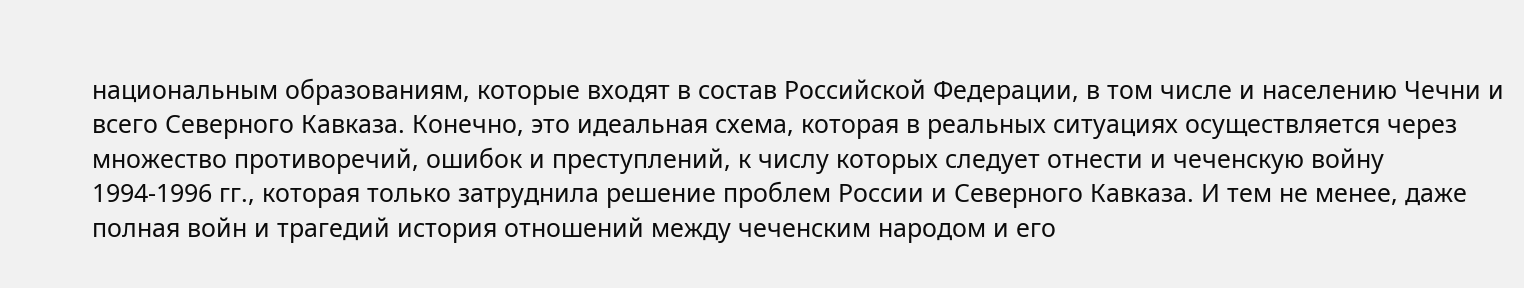национальным образованиям, которые входят в состав Российской Федерации, в том числе и населению Чечни и всего Северного Кавказа. Конечно, это идеальная схема, которая в реальных ситуациях осуществляется через множество противоречий, ошибок и преступлений, к числу которых следует отнести и чеченскую войну 1994-1996 гг., которая только затруднила решение проблем России и Северного Кавказа. И тем не менее, даже полная войн и трагедий история отношений между чеченским народом и его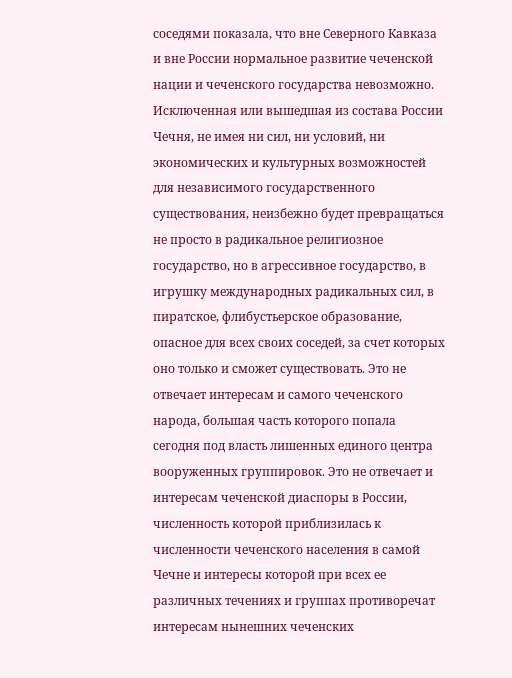соседями показала, что вне Северного Кавказа и вне России нормальное развитие чеченской нации и чеченского государства невозможно. Исключенная или вышедшая из состава России Чечня, не имея ни сил, ни условий, ни экономических и культурных возможностей для независимого государственного существования, неизбежно будет превращаться не просто в радикальное религиозное государство, но в агрессивное государство, в игрушку международных радикальных сил, в пиратское, флибустьерское образование, опасное для всех своих соседей, за счет которых оно только и сможет существовать. Это не отвечает интересам и самого чеченского народа, большая часть которого попала сегодня под власть лишенных единого центра вооруженных группировок. Это не отвечает и интересам чеченской диаспоры в России, численность которой приблизилась к численности чеченского населения в самой Чечне и интересы которой при всех ее различных течениях и группах противоречат интересам нынешних чеченских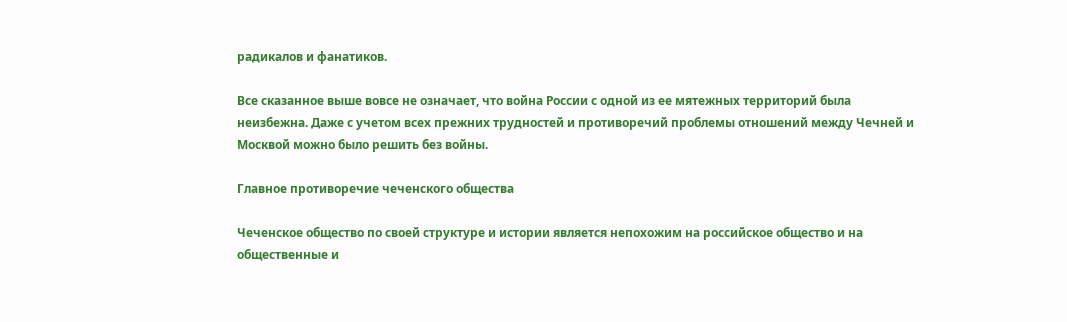радикалов и фанатиков.

Все сказанное выше вовсе не означает, что война России с одной из ее мятежных территорий была неизбежна. Даже с учетом всех прежних трудностей и противоречий проблемы отношений между Чечней и Москвой можно было решить без войны.

Главное противоречие чеченского общества

Чеченское общество по своей структуре и истории является непохожим на российское общество и на общественные и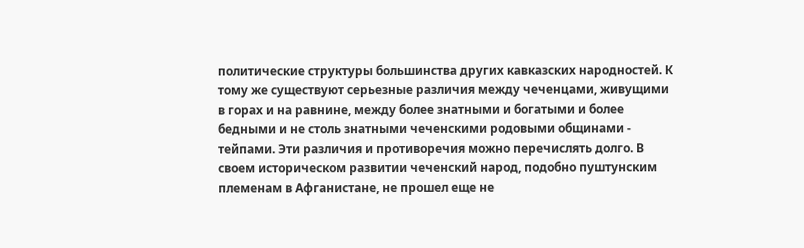политические структуры большинства других кавказских народностей. К тому же существуют серьезные различия между чеченцами, живущими в горах и на равнине, между более знатными и богатыми и более бедными и не столь знатными чеченскими родовыми общинами - тейпами. Эти различия и противоречия можно перечислять долго. В своем историческом развитии чеченский народ, подобно пуштунским племенам в Афганистане, не прошел еще не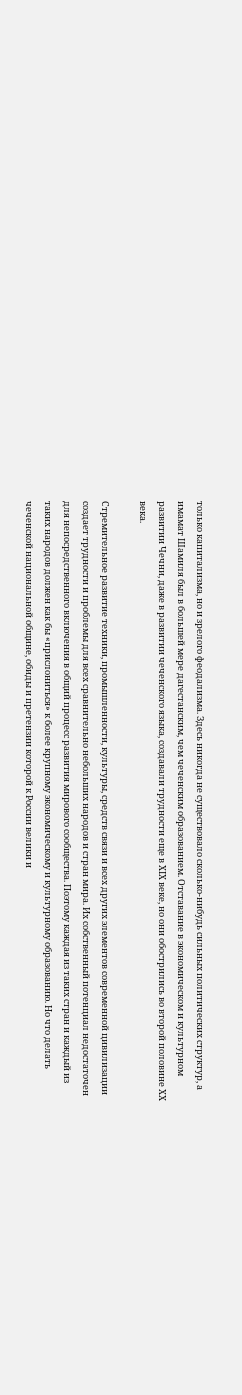только капитализма, но и зрелого феодализма. Здесь никогда не существовало сколько-нибудь сильных политических структур, а имамат Шамиля был в большей мере дагестанским, чем чеченским образованием. Отставание в экономическом и культурном развитии Чечни, даже в развитии чеченского языка, создавали трудности еще в ХIХ веке, но они обострились во второй половине ХХ века.

Стремительное развитие техники, промышленности, культуры, средств связи и всех других элементов современной цивилизации создает трудности и проблемы для всех сравнительно небольших народов и стран мира. Их собственный потенциал недостаточен для непосредственного включения в общий процесс развития мирового сообщества. Поэтому каждая из таких стран и каждый из таких народов должен как бы «прислониться» к более крупному экономическому и культурному образованию. Но что делать чеченской национальной общине, обиды и претензии которой к России велики и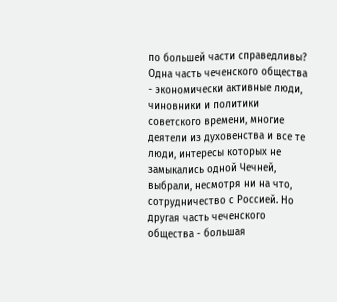по большей части справедливы? Одна часть чеченского общества - экономически активные люди, чиновники и политики советского времени, многие деятели из духовенства и все те люди, интересы которых не замыкались одной Чечней, выбрали, несмотря ни на что, сотрудничество с Россией. Но другая часть чеченского общества - большая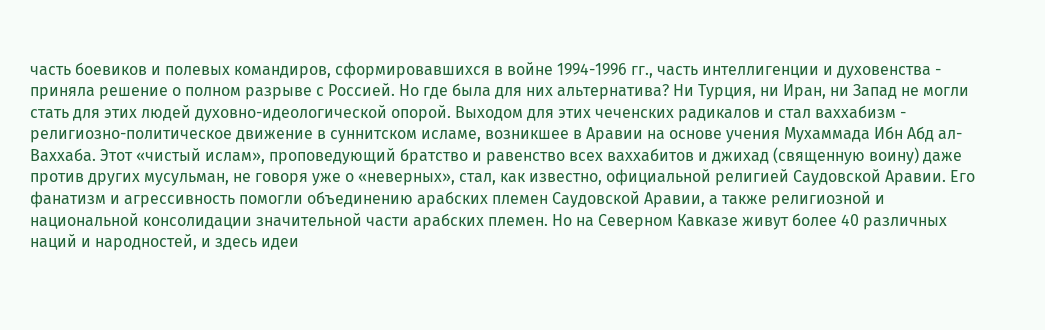часть боевиков и полевых командиров, сформировавшихся в войне 1994-1996 гг., часть интеллигенции и духовенства - приняла решение о полном разрыве с Россией. Но где была для них альтернатива? Ни Турция, ни Иран, ни Запад не могли стать для этих людей духовно-идеологической опорой. Выходом для этих чеченских радикалов и стал ваххабизм - религиозно-политическое движение в суннитском исламе, возникшее в Аравии на основе учения Мухаммада Ибн Абд ал-Ваххаба. Этот «чистый ислам», проповедующий братство и равенство всех ваххабитов и джихад (священную воину) даже против других мусульман, не говоря уже о «неверных», стал, как известно, официальной религией Саудовской Аравии. Его фанатизм и агрессивность помогли объединению арабских племен Саудовской Аравии, а также религиозной и национальной консолидации значительной части арабских племен. Но на Северном Кавказе живут более 40 различных наций и народностей, и здесь идеи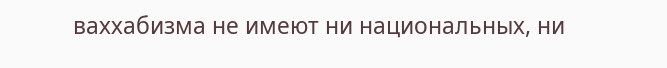ваххабизма не имеют ни национальных, ни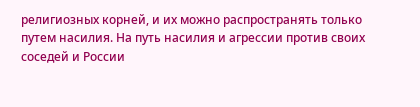религиозных корней, и их можно распространять только путем насилия. На путь насилия и агрессии против своих соседей и России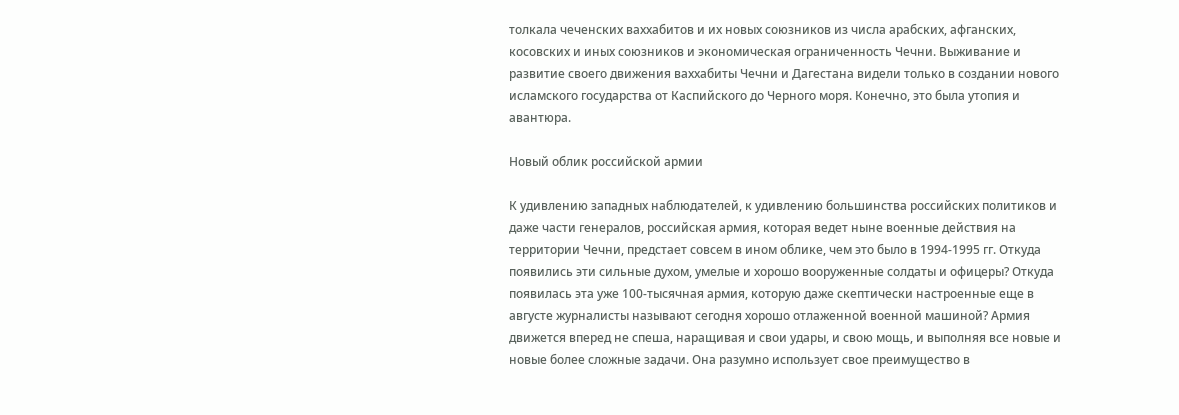толкала чеченских ваххабитов и их новых союзников из числа арабских, афганских, косовских и иных союзников и экономическая ограниченность Чечни. Выживание и развитие своего движения ваххабиты Чечни и Дагестана видели только в создании нового исламского государства от Каспийского до Черного моря. Конечно, это была утопия и авантюра.

Новый облик российской армии

К удивлению западных наблюдателей, к удивлению большинства российских политиков и даже части генералов, российская армия, которая ведет ныне военные действия на территории Чечни, предстает совсем в ином облике, чем это было в 1994-1995 гг. Откуда появились эти сильные духом, умелые и хорошо вооруженные солдаты и офицеры? Откуда появилась эта уже 100-тысячная армия, которую даже скептически настроенные еще в августе журналисты называют сегодня хорошо отлаженной военной машиной? Армия движется вперед не спеша, наращивая и свои удары, и свою мощь, и выполняя все новые и новые более сложные задачи. Она разумно использует свое преимущество в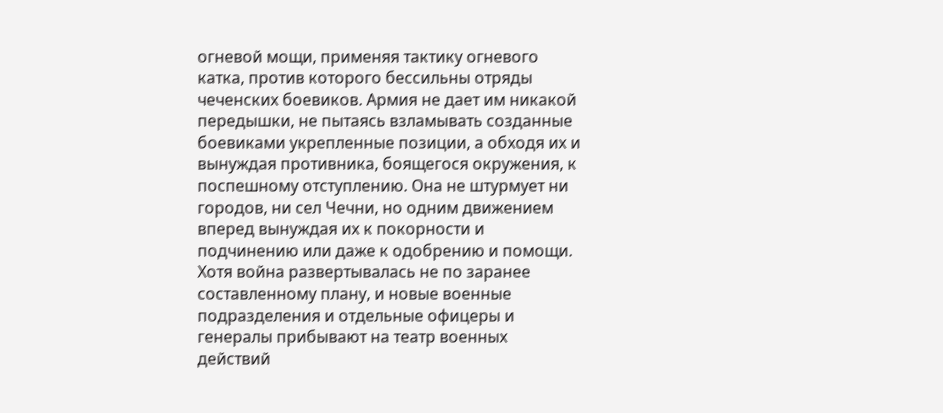огневой мощи, применяя тактику огневого катка, против которого бессильны отряды чеченских боевиков. Армия не дает им никакой передышки, не пытаясь взламывать созданные боевиками укрепленные позиции, а обходя их и вынуждая противника, боящегося окружения, к поспешному отступлению. Она не штурмует ни городов, ни сел Чечни, но одним движением вперед вынуждая их к покорности и подчинению или даже к одобрению и помощи. Хотя война развертывалась не по заранее составленному плану, и новые военные подразделения и отдельные офицеры и генералы прибывают на театр военных действий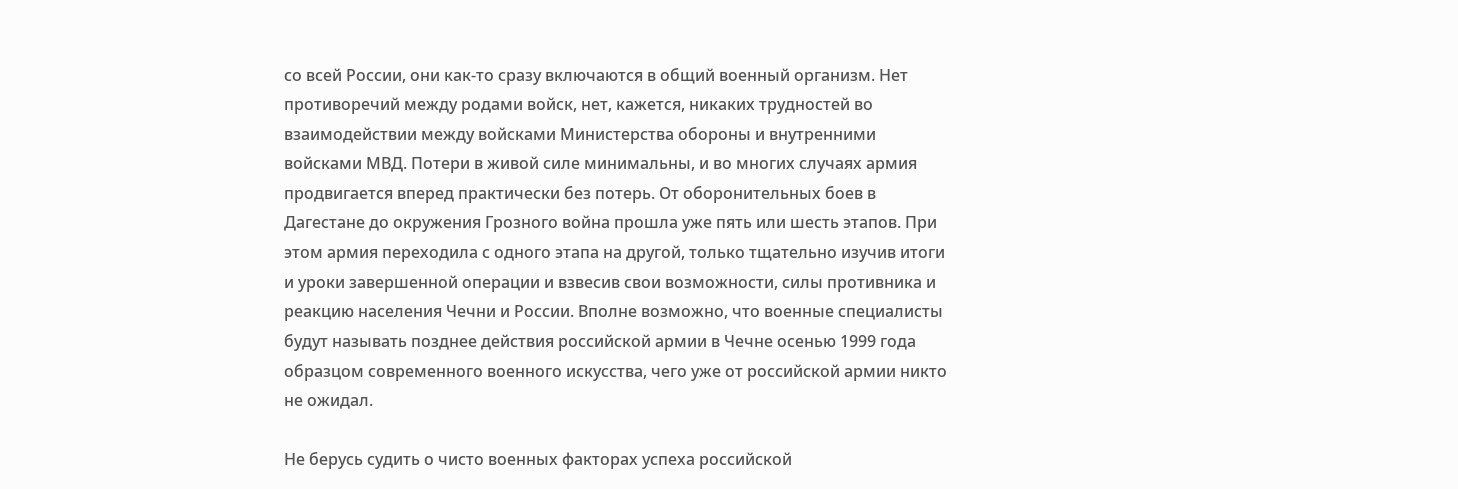со всей России, они как-то сразу включаются в общий военный организм. Нет противоречий между родами войск, нет, кажется, никаких трудностей во взаимодействии между войсками Министерства обороны и внутренними войсками МВД. Потери в живой силе минимальны, и во многих случаях армия продвигается вперед практически без потерь. От оборонительных боев в Дагестане до окружения Грозного война прошла уже пять или шесть этапов. При этом армия переходила с одного этапа на другой, только тщательно изучив итоги и уроки завершенной операции и взвесив свои возможности, силы противника и реакцию населения Чечни и России. Вполне возможно, что военные специалисты будут называть позднее действия российской армии в Чечне осенью 1999 года образцом современного военного искусства, чего уже от российской армии никто не ожидал.

Не берусь судить о чисто военных факторах успеха российской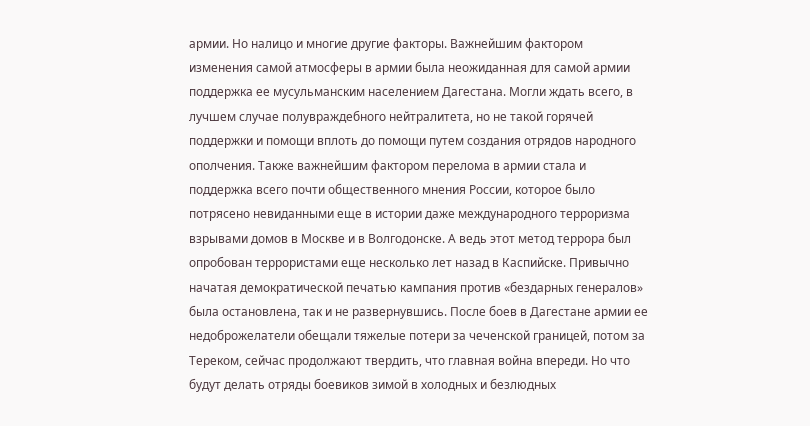армии. Но налицо и многие другие факторы. Важнейшим фактором изменения самой атмосферы в армии была неожиданная для самой армии поддержка ее мусульманским населением Дагестана. Могли ждать всего, в лучшем случае полувраждебного нейтралитета, но не такой горячей поддержки и помощи вплоть до помощи путем создания отрядов народного ополчения. Также важнейшим фактором перелома в армии стала и поддержка всего почти общественного мнения России, которое было потрясено невиданными еще в истории даже международного терроризма взрывами домов в Москве и в Волгодонске. А ведь этот метод террора был опробован террористами еще несколько лет назад в Каспийске. Привычно начатая демократической печатью кампания против «бездарных генералов» была остановлена, так и не развернувшись. После боев в Дагестане армии ее недоброжелатели обещали тяжелые потери за чеченской границей, потом за Тереком, сейчас продолжают твердить, что главная война впереди. Но что будут делать отряды боевиков зимой в холодных и безлюдных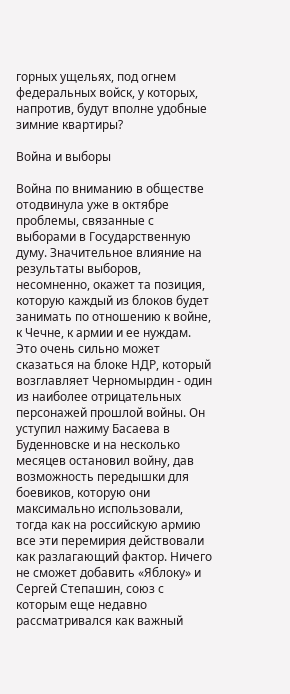горных ущельях, под огнем федеральных войск, у которых, напротив, будут вполне удобные зимние квартиры?

Война и выборы

Война по вниманию в обществе отодвинула уже в октябре проблемы, связанные с выборами в Государственную думу. Значительное влияние на результаты выборов, несомненно, окажет та позиция, которую каждый из блоков будет занимать по отношению к войне, к Чечне, к армии и ее нуждам. Это очень сильно может сказаться на блоке НДР, который возглавляет Черномырдин - один из наиболее отрицательных персонажей прошлой войны. Он уступил нажиму Басаева в Буденновске и на несколько месяцев остановил войну, дав возможность передышки для боевиков, которую они максимально использовали, тогда как на российскую армию все эти перемирия действовали как разлагающий фактор. Ничего не сможет добавить «Яблоку» и Сергей Степашин, союз с которым еще недавно рассматривался как важный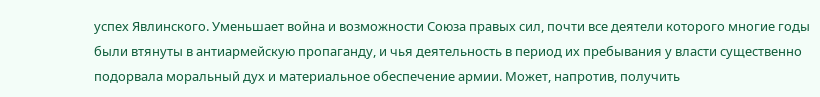успех Явлинского. Уменьшает война и возможности Союза правых сил, почти все деятели которого многие годы были втянуты в антиармейскую пропаганду, и чья деятельность в период их пребывания у власти существенно подорвала моральный дух и материальное обеспечение армии. Может, напротив, получить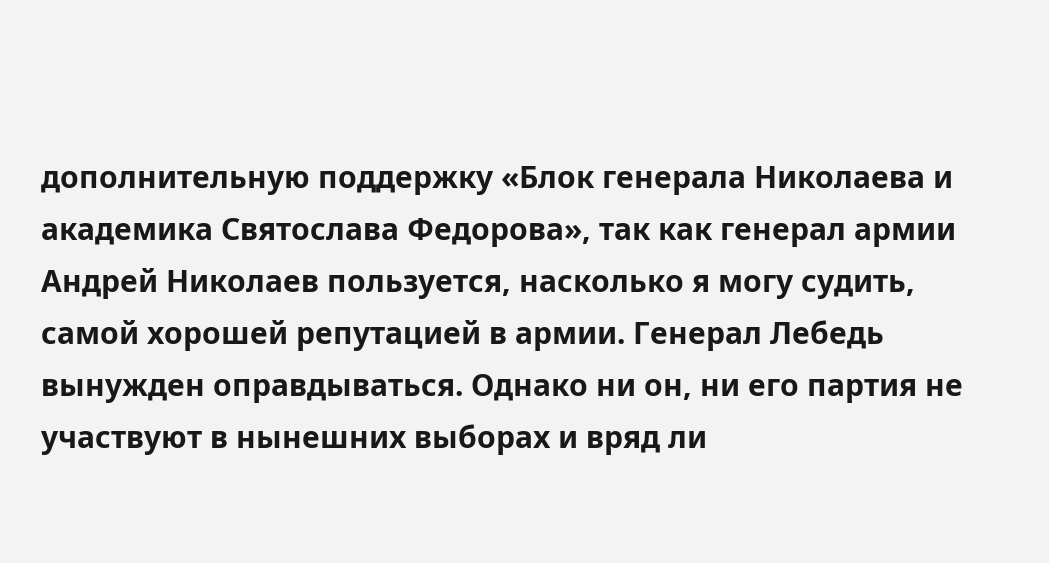дополнительную поддержку «Блок генерала Николаева и академика Святослава Федорова», так как генерал армии Андрей Николаев пользуется, насколько я могу судить, самой хорошей репутацией в армии. Генерал Лебедь вынужден оправдываться. Однако ни он, ни его партия не участвуют в нынешних выборах и вряд ли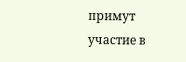примут участие в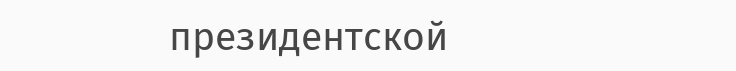президентской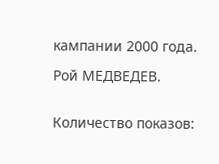кампании 2000 года.

Рой МЕДВЕДЕВ.


Количество показов: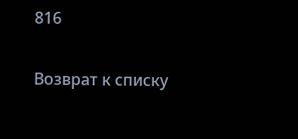816

Возврат к списку